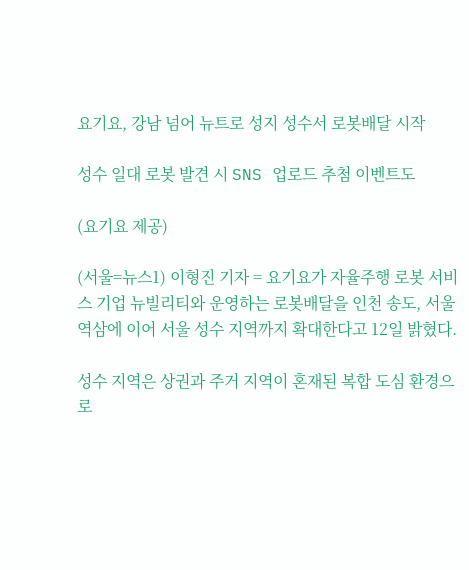요기요, 강남 넘어 뉴트로 성지 성수서 로봇배달 시작

성수 일대 로봇 발견 시 SNS 업로드 추첨 이벤트도

(요기요 제공)

(서울=뉴스1) 이형진 기자 = 요기요가 자율주행 로봇 서비스 기업 뉴빌리티와 운영하는 로봇배달을 인천 송도, 서울 역삼에 이어 서울 성수 지역까지 확대한다고 12일 밝혔다.

성수 지역은 상권과 주거 지역이 혼재된 복합 도심 환경으로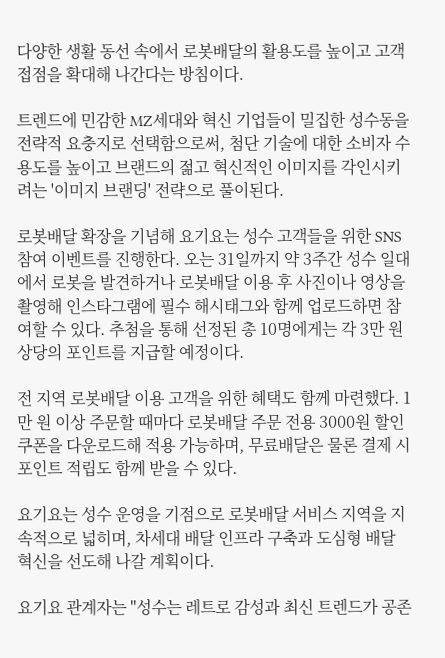다양한 생활 동선 속에서 로봇배달의 활용도를 높이고 고객 접점을 확대해 나간다는 방침이다.

트렌드에 민감한 MZ세대와 혁신 기업들이 밀집한 성수동을 전략적 요충지로 선택함으로써, 첨단 기술에 대한 소비자 수용도를 높이고 브랜드의 젊고 혁신적인 이미지를 각인시키려는 '이미지 브랜딩' 전략으로 풀이된다.

로봇배달 확장을 기념해 요기요는 성수 고객들을 위한 SNS 참여 이벤트를 진행한다. 오는 31일까지 약 3주간 성수 일대에서 로봇을 발견하거나 로봇배달 이용 후 사진이나 영상을 촬영해 인스타그램에 필수 해시태그와 함께 업로드하면 참여할 수 있다. 추첨을 통해 선정된 총 10명에게는 각 3만 원 상당의 포인트를 지급할 예정이다.

전 지역 로봇배달 이용 고객을 위한 혜택도 함께 마련했다. 1만 원 이상 주문할 때마다 로봇배달 주문 전용 3000원 할인 쿠폰을 다운로드해 적용 가능하며, 무료배달은 물론 결제 시 포인트 적립도 함께 받을 수 있다.

요기요는 성수 운영을 기점으로 로봇배달 서비스 지역을 지속적으로 넓히며, 차세대 배달 인프라 구축과 도심형 배달 혁신을 선도해 나갈 계획이다.

요기요 관계자는 "성수는 레트로 감성과 최신 트렌드가 공존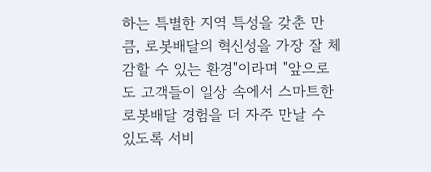하는 특별한 지역 특성을 갖춘 만큼, 로봇배달의 혁신성을 가장 잘 체감할 수 있는 환경"이라며 "앞으로도 고객들이 일상 속에서 스마트한 로봇배달 경험을 더 자주 만날 수 있도록 서비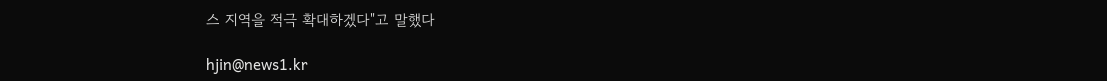스 지역을 적극 확대하겠다"고 말했다

hjin@news1.kr